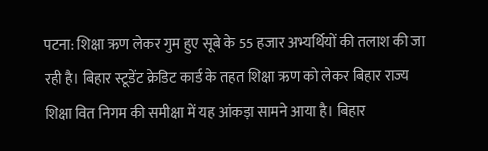पटना: शिक्षा ऋण लेकर गुम हुए सूबे के 55 हजार अभ्यर्थियों की तलाश की जा रही है। बिहार स्टूडेंट क्रेडिट कार्ड के तहत शिक्षा ऋण को लेकर बिहार राज्य शिक्षा वित निगम की समीक्षा में यह आंकड़ा सामने आया है। बिहार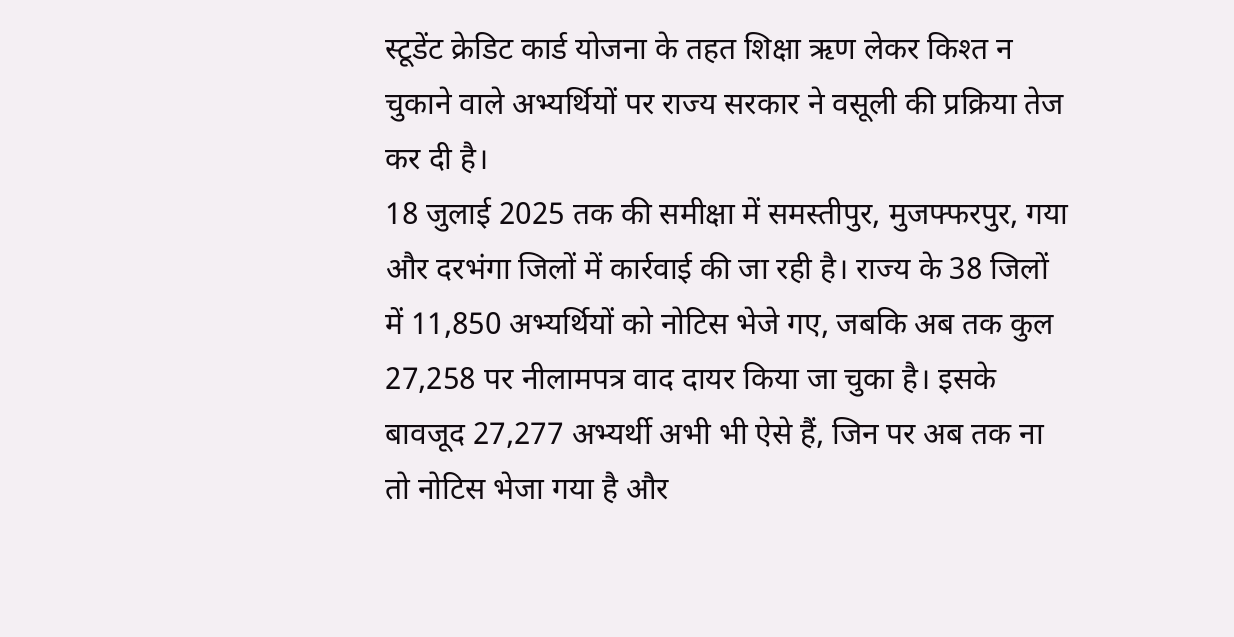स्टूडेंट क्रेडिट कार्ड योजना के तहत शिक्षा ऋण लेकर किश्त न चुकाने वाले अभ्यर्थियों पर राज्य सरकार ने वसूली की प्रक्रिया तेज कर दी है।
18 जुलाई 2025 तक की समीक्षा में समस्तीपुर, मुजफ्फरपुर, गया और दरभंगा जिलों में कार्रवाई की जा रही है। राज्य के 38 जिलों में 11,850 अभ्यर्थियों को नोटिस भेजे गए, जबकि अब तक कुल 27,258 पर नीलामपत्र वाद दायर किया जा चुका है। इसके बावजूद 27,277 अभ्यर्थी अभी भी ऐसे हैं, जिन पर अब तक ना तो नोटिस भेजा गया है और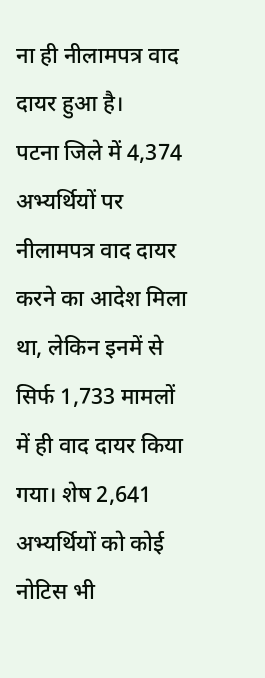ना ही नीलामपत्र वाद दायर हुआ है।
पटना जिले में 4,374 अभ्यर्थियों पर नीलामपत्र वाद दायर करने का आदेश मिला था, लेकिन इनमें से सिर्फ 1,733 मामलों में ही वाद दायर किया गया। शेष 2,641 अभ्यर्थियों को कोई नोटिस भी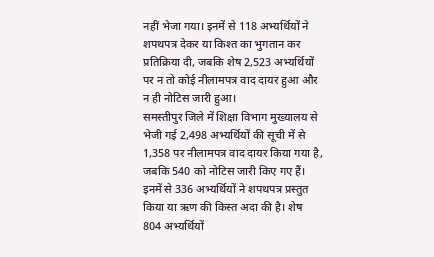नहीं भेजा गया। इनमें से 118 अभ्यर्थियों ने शपथपत्र देकर या किश्त का भुगतान कर प्रतिक्रिया दी, जबकि शेष 2,523 अभ्यर्थियों पर न तो कोई नीलामपत्र वाद दायर हुआ और न ही नोटिस जारी हुआ।
समस्तीपुर जिले में शिक्षा विभाग मुख्यालय से भेजी गई 2,498 अभ्यर्थियों की सूची में से 1,358 पर नीलामपत्र वाद दायर किया गया है, जबकि 540 को नोटिस जारी किए गए हैं। इनमें से 336 अभ्यर्थियों ने शपथपत्र प्रस्तुत किया या ऋण की किस्त अदा की है। शेष 804 अभ्यर्थियों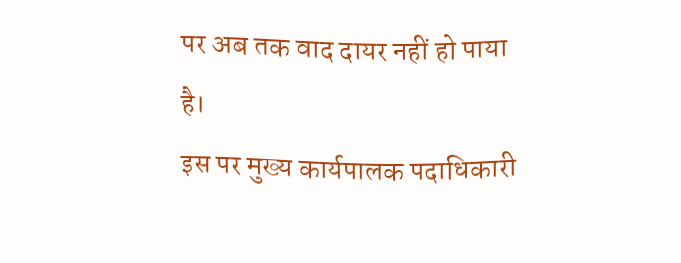पर अब तक वाद दायर नहीं हो पाया है।
इस पर मुख्य कार्यपालक पदाधिकारी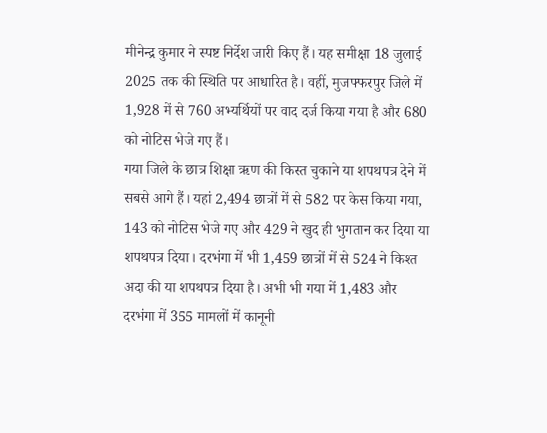मीनेन्द्र कुमार ने स्पष्ट निर्देश जारी किए हैं। यह समीक्षा 18 जुलाई 2025 तक की स्थिति पर आधारित है। वहीं, मुजफ्फरपुर जिले में 1,928 में से 760 अभ्यर्थियों पर वाद दर्ज किया गया है और 680 को नोटिस भेजे गए हैं।
गया जिले के छात्र शिक्षा ऋण की किस्त चुकाने या शपथपत्र देने में सबसे आगे हैं। यहां 2,494 छात्रों में से 582 पर केस किया गया, 143 को नोटिस भेजे गए और 429 ने खुद ही भुगतान कर दिया या शपथपत्र दिया। दरभंगा में भी 1,459 छात्रों में से 524 ने किश्त अदा की या शपथपत्र दिया है। अभी भी गया में 1,483 और दरभंगा में 355 मामलों में कानूनी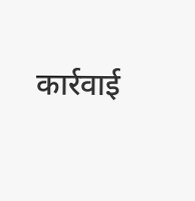कार्रवाई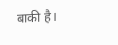बाकी है।